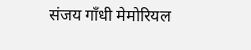संजय गाँधी मेमोरियल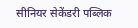सीनियर सेकेंडरी पब्लिक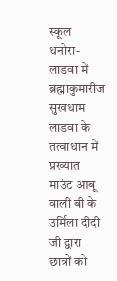स्कूल धनोरा-लाडवा में ब्रह्माकुमारीज सुखधाम लाडवा के तत्वाधान में प्रख्यात माउंट आबू वाली बी के उर्मिला दीदी जी द्वारा छात्रों को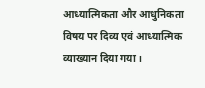आध्यात्मिकता और आधुनिकता विषय पर दिव्य एवं आध्यात्मिक व्याख्यान दिया गया ।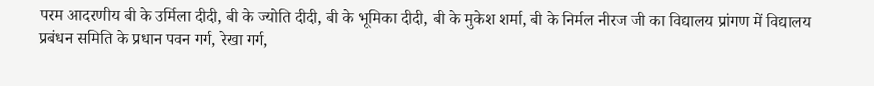परम आदरणीय बी के उर्मिला दीदी, बी के ज्योति दीदी, बी के भूमिका दीदी, बी के मुकेश शर्मा, बी के निर्मल नीरज जी का विद्यालय प्रांगण में विद्यालय प्रबंधन समिति के प्रधान पवन गर्ग, रेखा गर्ग,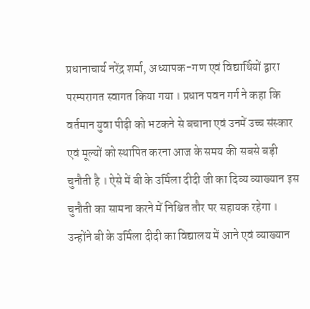प्रधानाचार्य नरेंद्र शर्मा, अध्यापक-गण एवं विद्यार्थियों द्वारा परम्परागत स्वागत किया गया । प्रधान पवन गर्ग ने कहा कि वर्तमान युवा पीढ़ी को भटकने से बचाना एवं उनमें उच्च संस्कार एवं मूल्यों को स्थापित करना आज के समय की सबसे बड़ी चुनौती है । ऐसे में बी के उर्मिला दीदी जी का दिव्य व्याख्यान इस चुनौती का सामना करने में निश्चित तौर पर सहायक रहेगा । उन्होंने बी के उर्मिला दीदी का विद्यालय में आने एवं व्याख्यान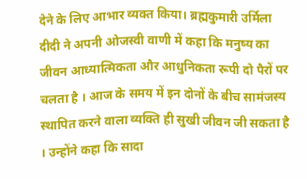देने के लिए आभार व्यक्त किया। ब्रह्मकुमारी उर्मिला दीदी ने अपनी ओजस्वी वाणी में कहा कि मनुष्य का जीवन आध्यात्मिकता और आधुनिकता रूपी दो पैरों पर चलता है । आज के समय में इन दोनों के बीच सामंजस्य स्थापित करने वाला व्यक्ति ही सुखी जीवन जी सकता है । उन्होंने कहा कि सादा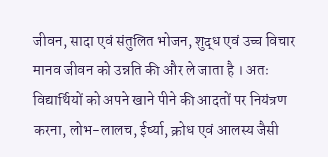जीवन, सादा एवं संतुलित भोजन, शुद्ध एवं उच्च विचार मानव जीवन को उन्नति की और ले जाता है । अतः विद्यार्थियों को अपने खाने पीने की आदतों पर नियंत्रण करना, लोभ-लालच, ईर्ष्या, क्रोध एवं आलस्य जैसी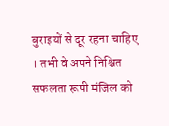बुराइयों से दूर रहना चाहिए । तभी वे अपने निश्चित सफलता रूपी मंजिल को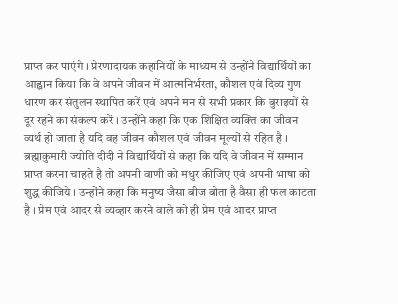प्राप्त कर पाएंगे । प्रेरणादायक कहानियों के माध्यम से उन्होंने विद्यार्थियों का आह्वान किया कि वे अपने जीवन में आत्मनिर्भरता, कौशल एवं दिव्य गुण धारण कर संतुलन स्थापित करें एवं अपने मन से सभी प्रकार कि बुराइयों से दूर रहने का संकल्प करें । उन्होंने कहा कि एक शिक्षित व्यक्ति का जीवन व्यर्थ हो जाता है यदि वह जीवन कौशल एवं जीवन मूल्यों से रहित है । ब्रह्माकुमारी ज्योति दीदी ने विद्यार्थियों से कहा कि यदि वे जीवन में सम्मान प्राप्त करना चाहते है तो अपनी वाणी को मधुर कीजिए एवं अपनी भाषा को शुद्ध कीजिये । उन्होंने कहा कि मनुष्य जैसा बीज बोता है वैसा ही फल काटता है । प्रेम एवं आदर से व्यव्हार करने वाले को ही प्रेम एवं आदर प्राप्त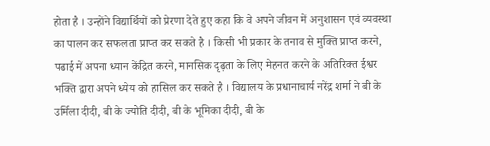होता है । उन्होंने विद्यार्थियों को प्रेरणा देते हुए कहा कि वे अपने जीवन में अनुशासन एवं व्यवस्था का पालन कर सफलता प्राप्त कर सकते है । किसी भी प्रकार के तनाव से मुक्ति प्राप्त करने, पढाई में अपना ध्यान केंद्रित करने, मानसिक दृढ़ता के लिए मेहनत करने के अतिरिक्त ईश्वर भक्ति द्वारा अपने ध्येय को हासिल कर सकते है । विद्यालय के प्रधानाचार्य नरेंद्र शर्मा ने बी के उर्मिला दीदी, बी के ज्योति दीदी, बी के भूमिका दीदी, बी के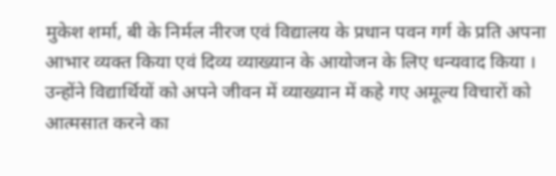मुकेश शर्मा, बी के निर्मल नीरज एवं विद्यालय के प्रधान पवन गर्ग के प्रति अपना आभार व्यक्त किया एवं दिव्य व्याख्यान के आयोजन के लिए धन्यवाद किया । उन्होंने विद्यार्थियों को अपने जीवन में व्याख्यान में कहे गए अमूल्य विचारों को आत्मसात करने का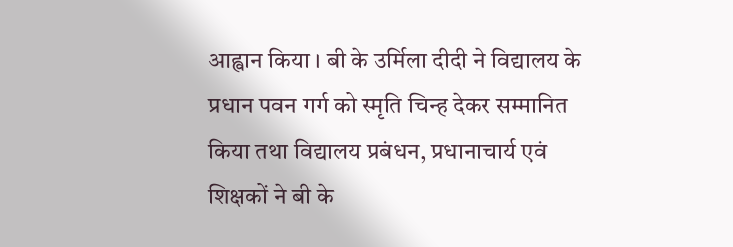आह्वान किया । बी के उर्मिला दीदी ने विद्यालय के प्रधान पवन गर्ग को स्मृति चिन्ह देकर सम्मानित किया तथा विद्यालय प्रबंधन, प्रधानाचार्य एवं शिक्षकों ने बी के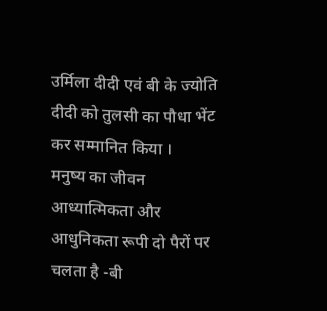उर्मिला दीदी एवं बी के ज्योति दीदी को तुलसी का पौधा भेंट कर सम्मानित किया ।
मनुष्य का जीवन आध्यात्मिकता और आधुनिकता रूपी दो पैरों पर चलता है -बी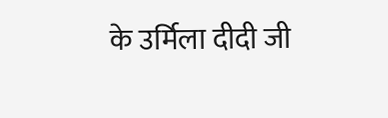के उर्मिला दीदी जी